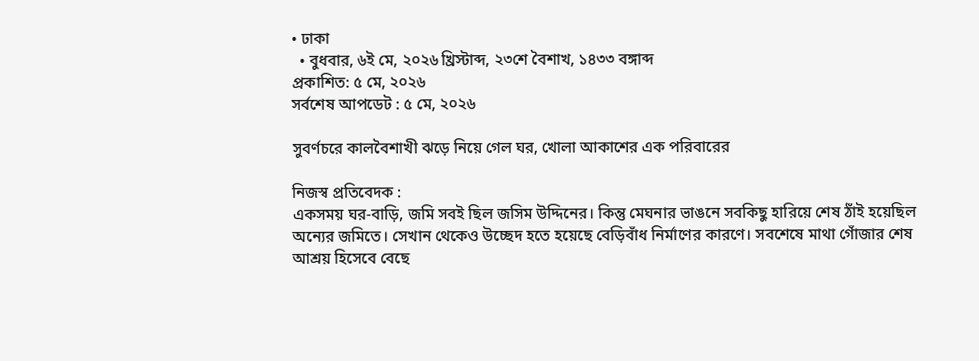• ঢাকা
  • বুধবার, ৬ই মে, ২০২৬ খ্রিস্টাব্দ, ২৩শে বৈশাখ, ১৪৩৩ বঙ্গাব্দ
প্রকাশিত: ৫ মে, ২০২৬
সর্বশেষ আপডেট : ৫ মে, ২০২৬

সুবর্ণচরে কালবৈশাখী ঝড়ে নিয়ে গেল ঘর, খোলা আকাশের এক পরিবারের

নিজস্ব প্রতিবেদক :
একসময় ঘর-বাড়ি, জমি সবই ছিল জসিম উদ্দিনের। কিন্তু মেঘনার ভাঙনে সবকিছু হারিয়ে শেষ ঠাঁই হয়েছিল অন্যের জমিতে। সেখান থেকেও উচ্ছেদ হতে হয়েছে বেড়িবাঁধ নির্মাণের কারণে। সবশেষে মাথা গোঁজার শেষ আশ্রয় হিসেবে বেছে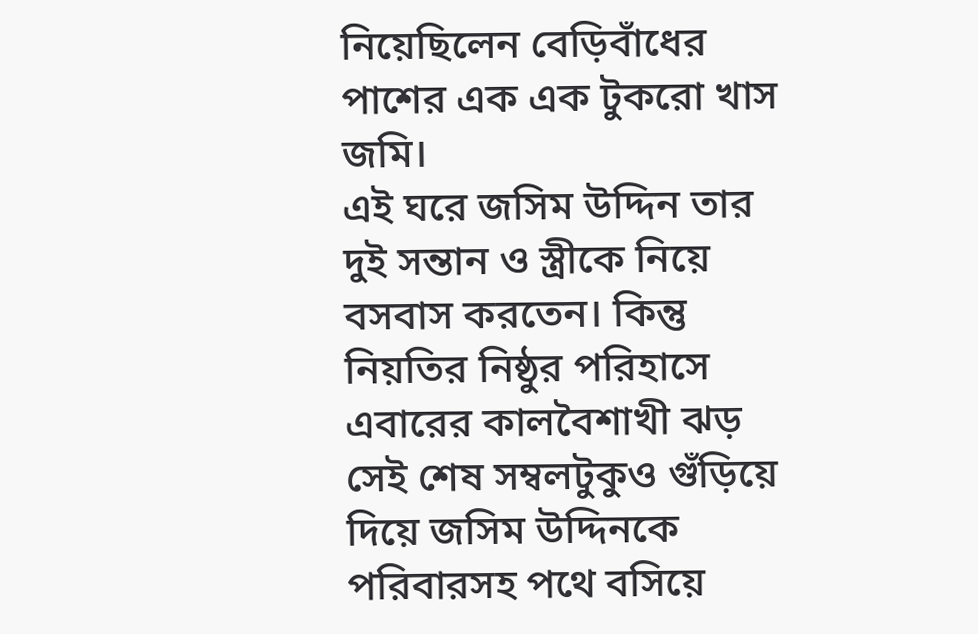নিয়েছিলেন বেড়িবাঁধের পাশের এক এক টুকরো খাস জমি।
এই ঘরে জসিম উদ্দিন তার দুই সন্তান ও স্ত্রীকে নিয়ে বসবাস করতেন। কিন্তু নিয়তির নিষ্ঠুর পরিহাসে এবারের কালবৈশাখী ঝড় সেই শেষ সম্বলটুকুও গুঁড়িয়ে দিয়ে জসিম উদ্দিনকে পরিবারসহ পথে বসিয়ে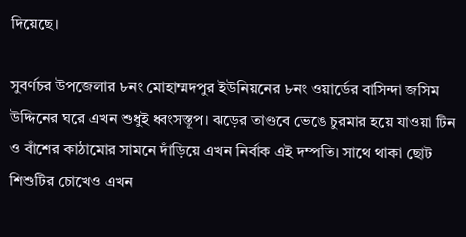দিয়েছে।

সুবর্ণচর উপজেলার ৮নং মোহাম্মদপুর ইউনিয়নের ৮নং ওয়ার্ডের বাসিন্দা জসিম উদ্দিনের ঘরে এখন শুধুই ধ্বংসস্তূপ। ঝড়ের তাণ্ডবে ভেঙে চুরমার হয়ে যাওয়া টিন ও বাঁশের কাঠামোর সামনে দাঁড়িয়ে এখন নির্বাক এই দম্পতি। সাথে থাকা ছোট শিশুটির চোখেও এখন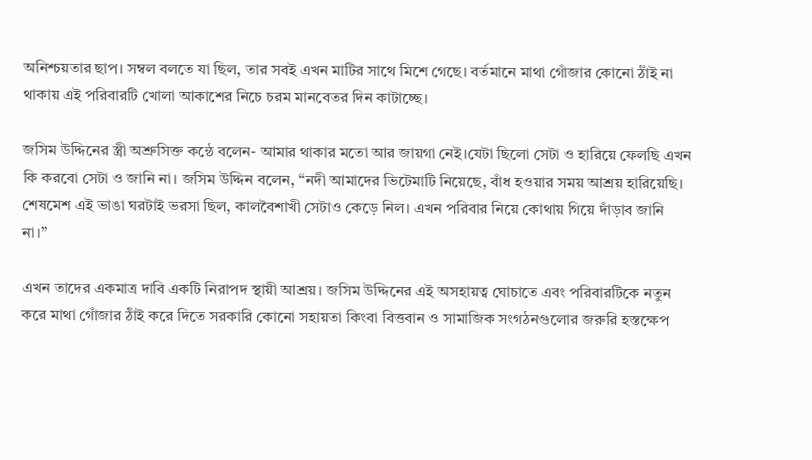অনিশ্চয়তার ছাপ। সম্বল বলতে যা ছিল, তার সবই এখন মাটির সাথে মিশে গেছে। বর্তমানে মাথা গোঁজার কোনো ঠাঁই না থাকায় এই পরিবারটি খোলা আকাশের নিচে চরম মানবেতর দিন কাটাচ্ছে।

জসিম উদ্দিনের স্ত্রী অশ্রুসিক্ত কন্ঠে বলেন- আমার থাকার মতো আর জায়গা নেই।যেটা ছিলো সেটা ও হারিয়ে ফেলছি এখন কি করবো সেটা ও জানি না। জসিম উদ্দিন বলেন, “নদী আমাদের ভিটেমাটি নিয়েছে, বাঁধ হওয়ার সময় আশ্রয় হারিয়েছি। শেষমেশ এই ভাঙা ঘরটাই ভরসা ছিল, কালবৈশাখী সেটাও কেড়ে নিল। এখন পরিবার নিয়ে কোথায় গিয়ে দাঁড়াব জানি না।”

এখন তাদের একমাত্র দাবি একটি নিরাপদ স্থায়ী আশ্রয়। জসিম উদ্দিনের এই অসহায়ত্ব ঘোচাতে এবং পরিবারটিকে নতুন করে মাথা গোঁজার ঠাঁই করে দিতে সরকারি কোনো সহায়তা কিংবা বিত্তবান ও সামাজিক সংগঠনগুলোর জরুরি হস্তক্ষেপ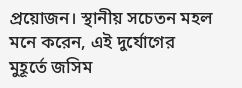প্রয়োজন। স্থানীয় সচেতন মহল মনে করেন, এই দুর্যোগের মুহূর্তে জসিম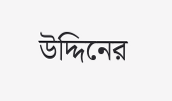উদ্দিনের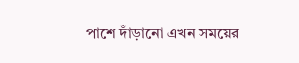পাশে দাঁড়ানো এখন সময়ের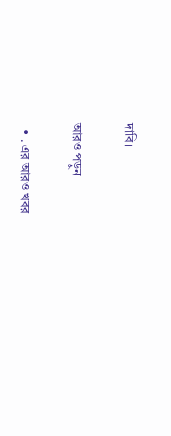দাবি।

আরও পড়ুন

  • . এর আরও খবর